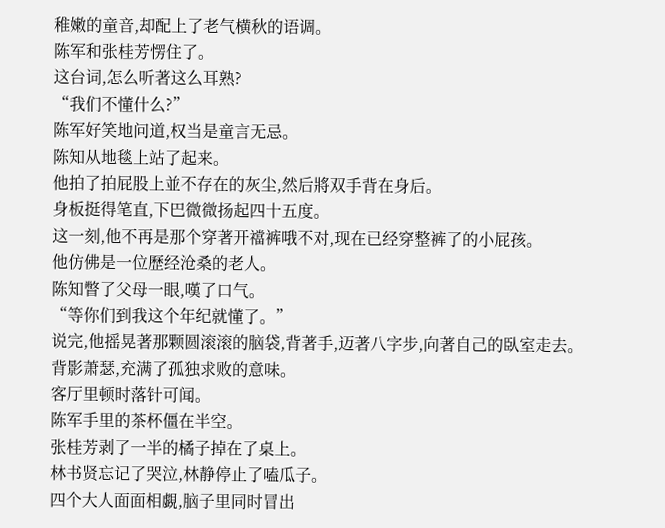稚嫩的童音,却配上了老气横秋的语调。
陈军和张桂芳愣住了。
这台词,怎么听著这么耳熟?
“我们不懂什么?”
陈军好笑地问道,权当是童言无忌。
陈知从地毯上站了起来。
他拍了拍屁股上並不存在的灰尘,然后將双手背在身后。
身板挺得笔直,下巴微微扬起四十五度。
这一刻,他不再是那个穿著开襠裤哦不对,现在已经穿整裤了的小屁孩。
他仿佛是一位歷经沧桑的老人。
陈知瞥了父母一眼,嘆了口气。
“等你们到我这个年纪就懂了。”
说完,他摇晃著那颗圆滚滚的脑袋,背著手,迈著八字步,向著自己的臥室走去。
背影萧瑟,充满了孤独求败的意味。
客厅里顿时落针可闻。
陈军手里的茶杯僵在半空。
张桂芳剥了一半的橘子掉在了桌上。
林书贤忘记了哭泣,林静停止了嗑瓜子。
四个大人面面相覷,脑子里同时冒出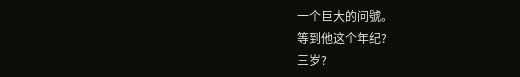一个巨大的问號。
等到他这个年纪?
三岁?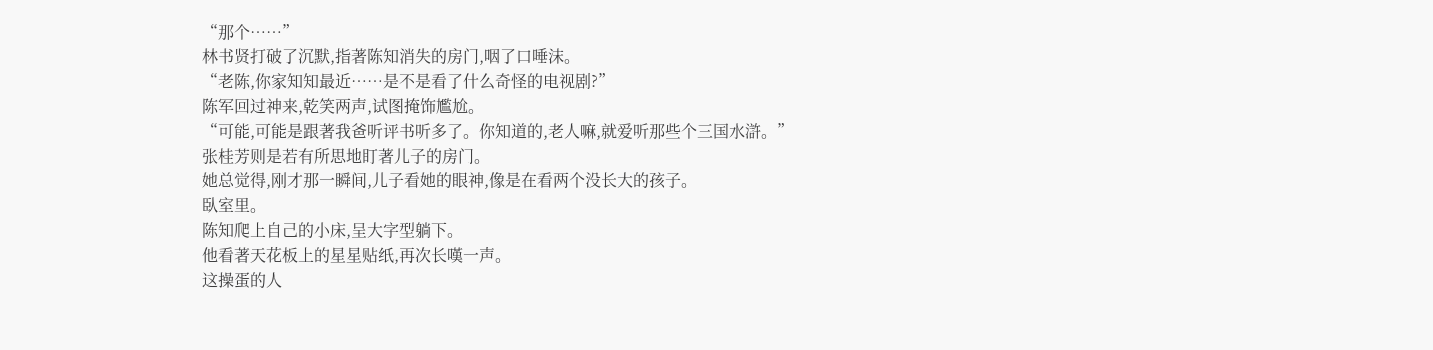“那个……”
林书贤打破了沉默,指著陈知消失的房门,咽了口唾沫。
“老陈,你家知知最近……是不是看了什么奇怪的电视剧?”
陈军回过神来,乾笑两声,试图掩饰尷尬。
“可能,可能是跟著我爸听评书听多了。你知道的,老人嘛,就爱听那些个三国水滸。”
张桂芳则是若有所思地盯著儿子的房门。
她总觉得,刚才那一瞬间,儿子看她的眼神,像是在看两个没长大的孩子。
臥室里。
陈知爬上自己的小床,呈大字型躺下。
他看著天花板上的星星贴纸,再次长嘆一声。
这操蛋的人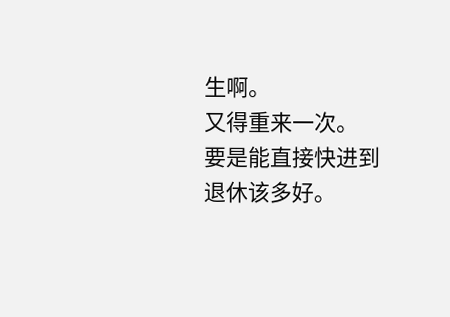生啊。
又得重来一次。
要是能直接快进到退休该多好。